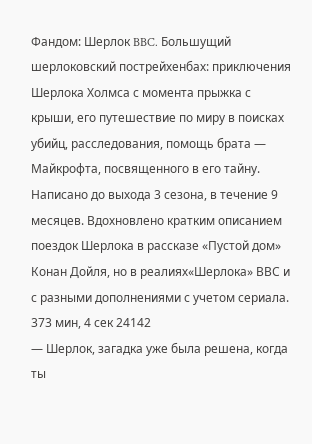Фандом: Шерлок BBC. Большущий шерлоковский пострейхенбах: приключения Шерлока Холмса с момента прыжка с крыши, его путешествие по миру в поисках убийц, расследования, помощь брата — Майкрофта, посвященного в его тайну. Написано до выхода 3 сезона, в течение 9 месяцев. Вдохновлено кратким описанием поездок Шерлока в рассказе «Пустой дом» Конан Дойля, но в реалиях«Шерлока» ВВС и с разными дополнениями с учетом сериала.
373 мин, 4 сек 24142
— Шерлок, загадка уже была решена, когда ты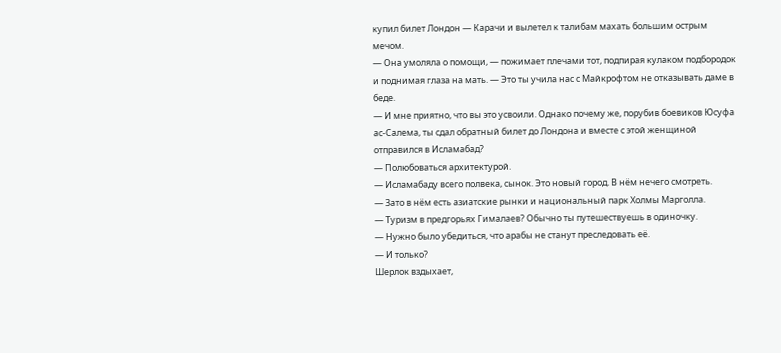купил билет Лондон — Карачи и вылетел к талибам махать большим острым мечом.
— Она умоляла о помощи, — пожимает плечами тот, подпирая кулаком подбородок и поднимая глаза на мать. — Это ты учила нас с Майкрофтом не отказывать даме в беде.
— И мне приятно, что вы это усвоили. Однако почему же, порубив боевиков Юсуфа ас-Салема, ты сдал обратный билет до Лондона и вместе с этой женщиной отправился в Исламабад?
— Полюбоваться архитектурой.
— Исламабаду всего полвека, сынок. Это новый город. В нём нечего смотреть.
— Зато в нём есть азиатские рынки и национальный парк Холмы Марголла.
— Туризм в предгорьях Гималаев? Обычно ты путешествуешь в одиночку.
— Нужно было убедиться, что арабы не станут преследовать её.
— И только?
Шерлок вздыхает,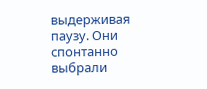выдерживая паузу. Они спонтанно выбрали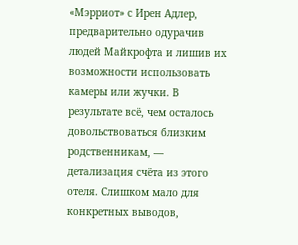«Мэрриот» с Ирен Адлер, предварительно одурачив людей Майкрофта и лишив их возможности использовать камеры или жучки. В результате всё, чем осталось довольствоваться близким родственникам, — детализация счёта из этого отеля. Слишком мало для конкретных выводов,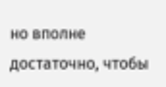но вполне достаточно, чтобы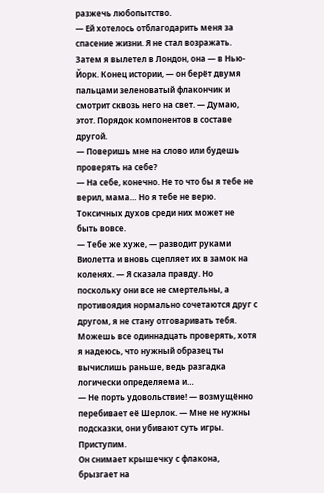разжечь любопытство.
— Ей хотелось отблагодарить меня за спасение жизни. Я не стал возражать. Затем я вылетел в Лондон, она — в Нью-Йорк. Конец истории, — он берёт двумя пальцами зеленоватый флакончик и смотрит сквозь него на свет. — Думаю, этот. Порядок компонентов в составе другой.
— Поверишь мне на слово или будешь проверять на себе?
— На себе, конечно. Не то что бы я тебе не верил, мама… Но я тебе не верю. Токсичных духов среди них может не быть вовсе.
— Тебе же хуже, — разводит руками Виолетта и вновь сцепляет их в замок на коленях. — Я сказала правду. Но поскольку они все не смертельны, а противоядия нормально сочетаются друг с другом, я не стану отговаривать тебя. Можешь все одиннадцать проверять, хотя я надеюсь, что нужный образец ты вычислишь раньше, ведь разгадка логически определяема и…
— Не порть удовольствие! — возмущённо перебивает её Шерлок. — Мне не нужны подсказки, они убивают суть игры. Приступим.
Он снимает крышечку с флакона, брызгает на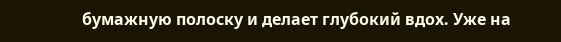бумажную полоску и делает глубокий вдох. Уже на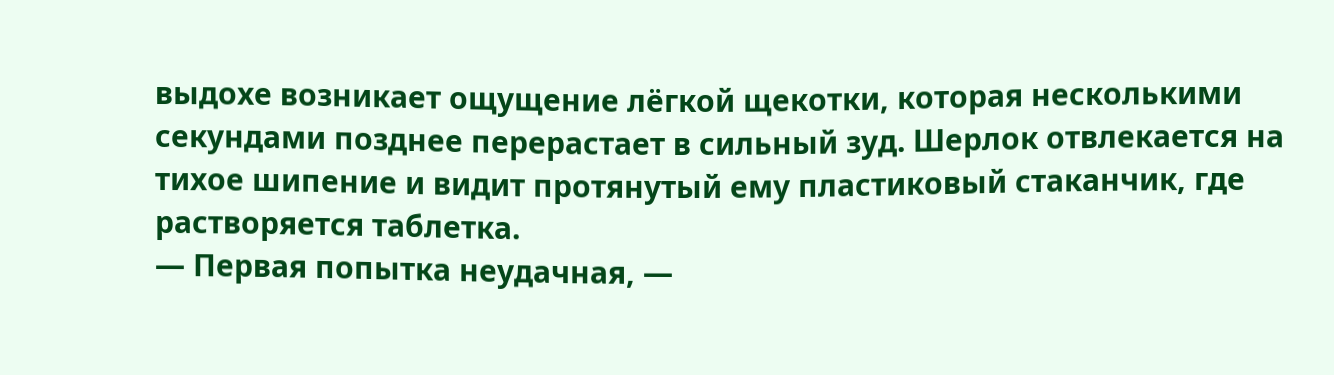выдохе возникает ощущение лёгкой щекотки, которая несколькими секундами позднее перерастает в сильный зуд. Шерлок отвлекается на тихое шипение и видит протянутый ему пластиковый стаканчик, где растворяется таблетка.
— Первая попытка неудачная, —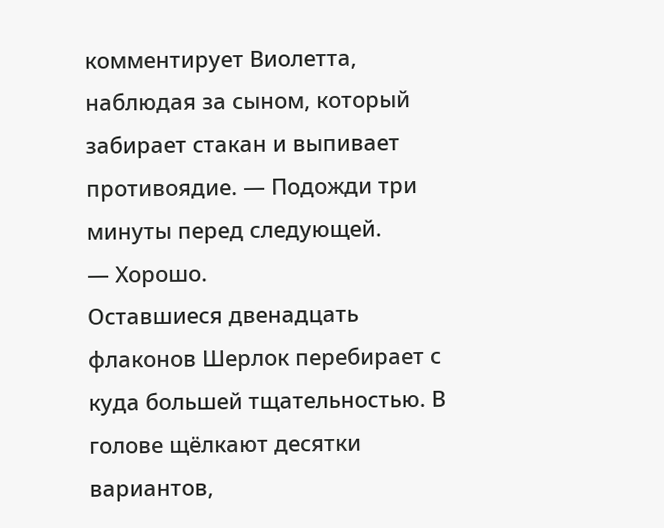комментирует Виолетта, наблюдая за сыном, который забирает стакан и выпивает противоядие. — Подожди три минуты перед следующей.
— Хорошо.
Оставшиеся двенадцать флаконов Шерлок перебирает с куда большей тщательностью. В голове щёлкают десятки вариантов,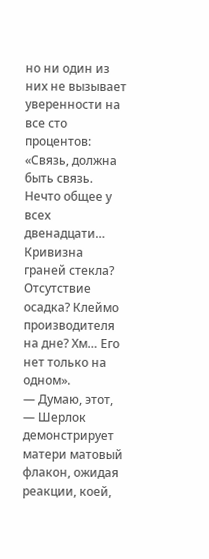но ни один из них не вызывает уверенности на все сто процентов: «Связь, должна быть связь. Нечто общее у всех двенадцати… Кривизна граней стекла? Отсутствие осадка? Клеймо производителя на дне? Хм… Его нет только на одном».
— Думаю, этот, — Шерлок демонстрирует матери матовый флакон, ожидая реакции, коей,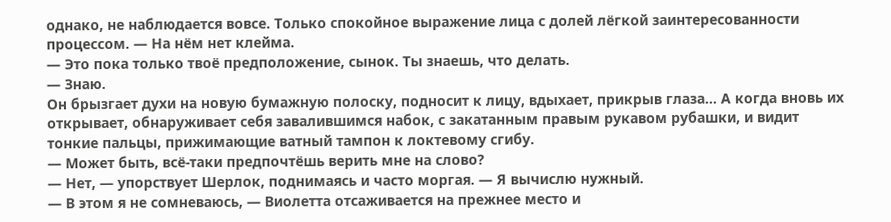однако, не наблюдается вовсе. Только спокойное выражение лица с долей лёгкой заинтересованности процессом. — На нём нет клейма.
— Это пока только твоё предположение, сынок. Ты знаешь, что делать.
— Знаю.
Он брызгает духи на новую бумажную полоску, подносит к лицу, вдыхает, прикрыв глаза… А когда вновь их открывает, обнаруживает себя завалившимся набок, с закатанным правым рукавом рубашки, и видит тонкие пальцы, прижимающие ватный тампон к локтевому сгибу.
— Может быть, всё-таки предпочтёшь верить мне на слово?
— Нет, — упорствует Шерлок, поднимаясь и часто моргая. — Я вычислю нужный.
— В этом я не сомневаюсь, — Виолетта отсаживается на прежнее место и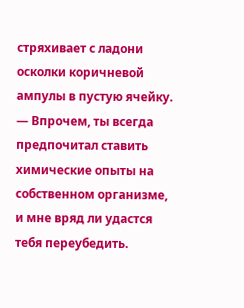стряхивает с ладони осколки коричневой ампулы в пустую ячейку. — Впрочем, ты всегда предпочитал ставить химические опыты на собственном организме, и мне вряд ли удастся тебя переубедить.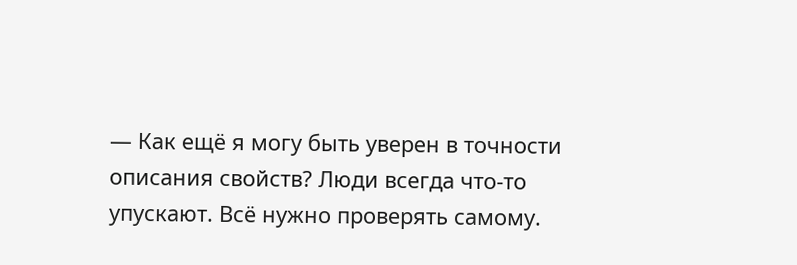— Как ещё я могу быть уверен в точности описания свойств? Люди всегда что-то упускают. Всё нужно проверять самому.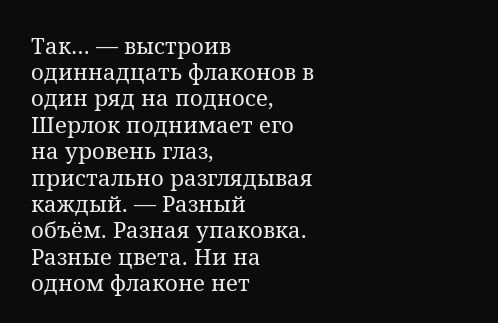Так… — выстроив одиннадцать флаконов в один ряд на подносе, Шерлок поднимает его на уровень глаз, пристально разглядывая каждый. — Разный объём. Разная упаковка. Разные цвета. Ни на одном флаконе нет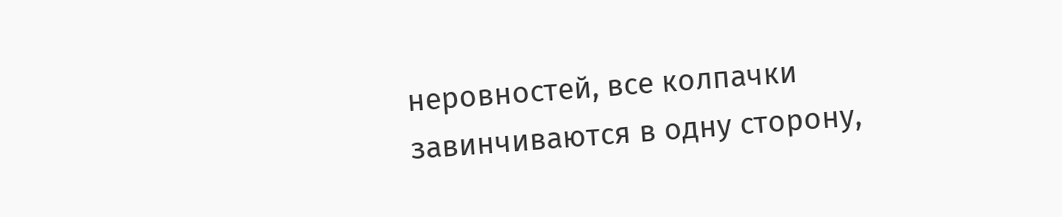неровностей, все колпачки завинчиваются в одну сторону,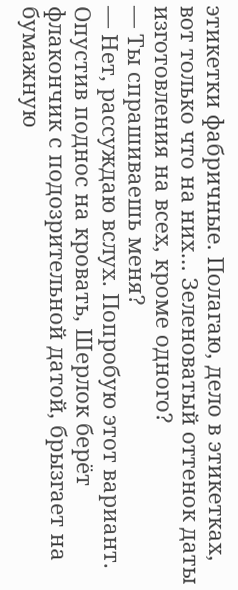этикетки фабричные. Полагаю, дело в этикетках, вот только что на них… Зеленоватый оттенок даты изготовления на всех, кроме одного?
— Ты спрашиваешь меня?
— Нет, рассуждаю вслух. Попробую этот вариант.
Опустив поднос на кровать, Шерлок берёт флакончик с подозрительной датой, брызгает на бумажную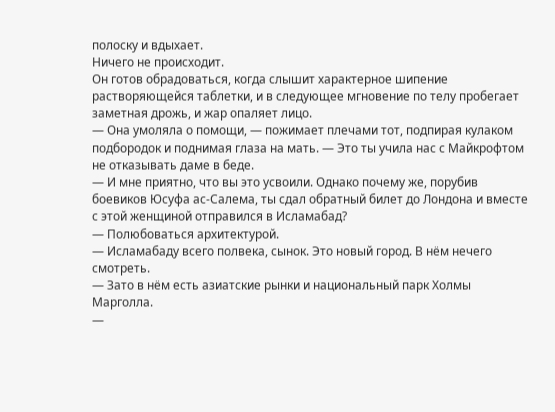полоску и вдыхает.
Ничего не происходит.
Он готов обрадоваться, когда слышит характерное шипение растворяющейся таблетки, и в следующее мгновение по телу пробегает заметная дрожь, и жар опаляет лицо.
— Она умоляла о помощи, — пожимает плечами тот, подпирая кулаком подбородок и поднимая глаза на мать. — Это ты учила нас с Майкрофтом не отказывать даме в беде.
— И мне приятно, что вы это усвоили. Однако почему же, порубив боевиков Юсуфа ас-Салема, ты сдал обратный билет до Лондона и вместе с этой женщиной отправился в Исламабад?
— Полюбоваться архитектурой.
— Исламабаду всего полвека, сынок. Это новый город. В нём нечего смотреть.
— Зато в нём есть азиатские рынки и национальный парк Холмы Марголла.
—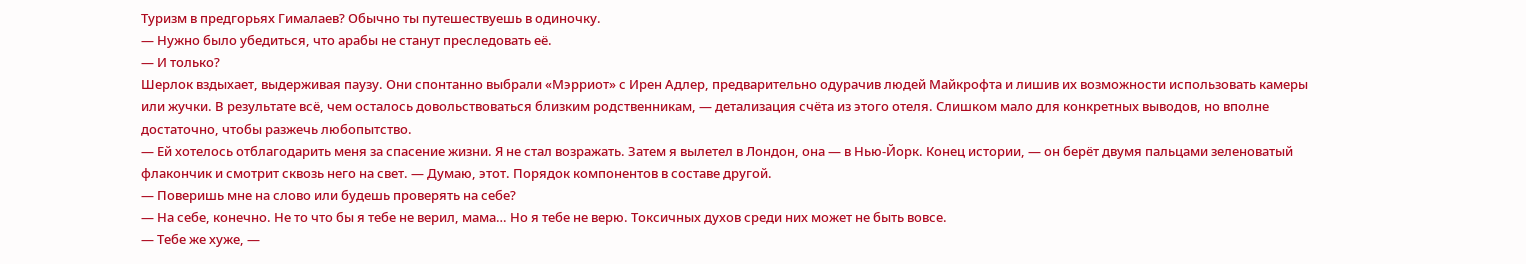Туризм в предгорьях Гималаев? Обычно ты путешествуешь в одиночку.
— Нужно было убедиться, что арабы не станут преследовать её.
— И только?
Шерлок вздыхает, выдерживая паузу. Они спонтанно выбрали «Мэрриот» с Ирен Адлер, предварительно одурачив людей Майкрофта и лишив их возможности использовать камеры или жучки. В результате всё, чем осталось довольствоваться близким родственникам, — детализация счёта из этого отеля. Слишком мало для конкретных выводов, но вполне достаточно, чтобы разжечь любопытство.
— Ей хотелось отблагодарить меня за спасение жизни. Я не стал возражать. Затем я вылетел в Лондон, она — в Нью-Йорк. Конец истории, — он берёт двумя пальцами зеленоватый флакончик и смотрит сквозь него на свет. — Думаю, этот. Порядок компонентов в составе другой.
— Поверишь мне на слово или будешь проверять на себе?
— На себе, конечно. Не то что бы я тебе не верил, мама… Но я тебе не верю. Токсичных духов среди них может не быть вовсе.
— Тебе же хуже, —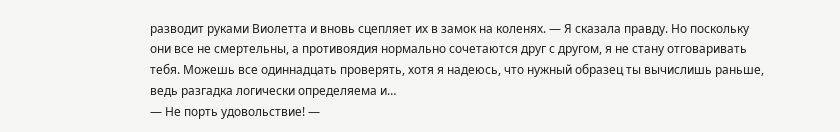разводит руками Виолетта и вновь сцепляет их в замок на коленях. — Я сказала правду. Но поскольку они все не смертельны, а противоядия нормально сочетаются друг с другом, я не стану отговаривать тебя. Можешь все одиннадцать проверять, хотя я надеюсь, что нужный образец ты вычислишь раньше, ведь разгадка логически определяема и…
— Не порть удовольствие! —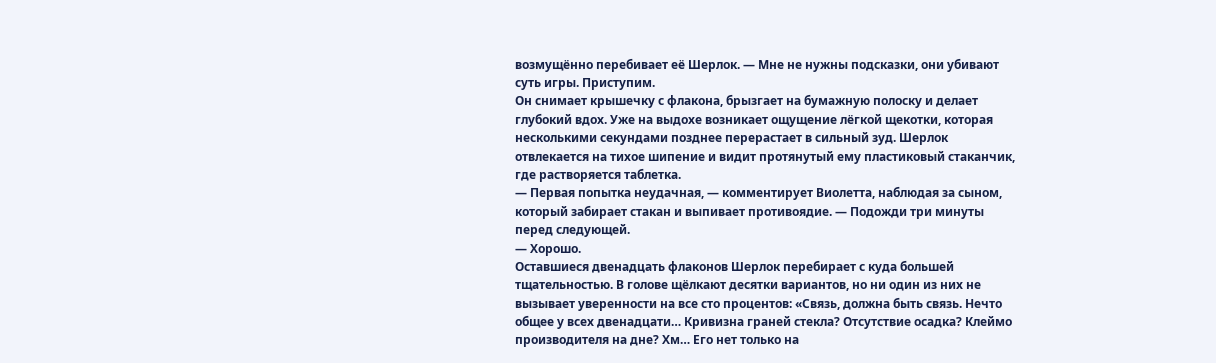возмущённо перебивает её Шерлок. — Мне не нужны подсказки, они убивают суть игры. Приступим.
Он снимает крышечку с флакона, брызгает на бумажную полоску и делает глубокий вдох. Уже на выдохе возникает ощущение лёгкой щекотки, которая несколькими секундами позднее перерастает в сильный зуд. Шерлок отвлекается на тихое шипение и видит протянутый ему пластиковый стаканчик, где растворяется таблетка.
— Первая попытка неудачная, — комментирует Виолетта, наблюдая за сыном, который забирает стакан и выпивает противоядие. — Подожди три минуты перед следующей.
— Хорошо.
Оставшиеся двенадцать флаконов Шерлок перебирает с куда большей тщательностью. В голове щёлкают десятки вариантов, но ни один из них не вызывает уверенности на все сто процентов: «Связь, должна быть связь. Нечто общее у всех двенадцати… Кривизна граней стекла? Отсутствие осадка? Клеймо производителя на дне? Хм… Его нет только на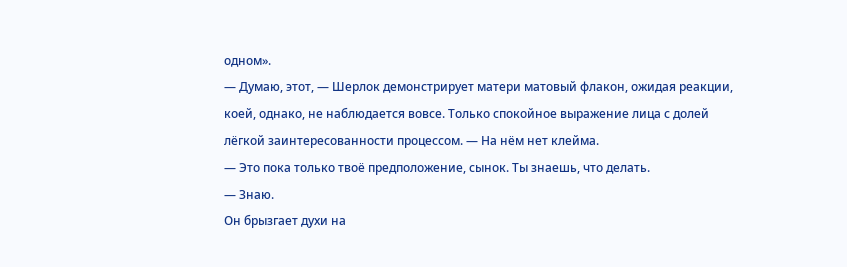одном».
— Думаю, этот, — Шерлок демонстрирует матери матовый флакон, ожидая реакции, коей, однако, не наблюдается вовсе. Только спокойное выражение лица с долей лёгкой заинтересованности процессом. — На нём нет клейма.
— Это пока только твоё предположение, сынок. Ты знаешь, что делать.
— Знаю.
Он брызгает духи на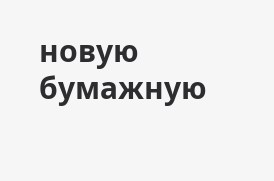новую бумажную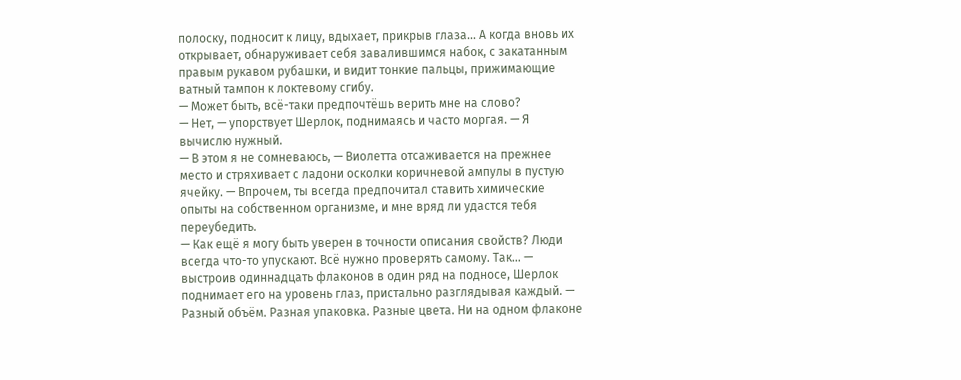полоску, подносит к лицу, вдыхает, прикрыв глаза… А когда вновь их открывает, обнаруживает себя завалившимся набок, с закатанным правым рукавом рубашки, и видит тонкие пальцы, прижимающие ватный тампон к локтевому сгибу.
— Может быть, всё-таки предпочтёшь верить мне на слово?
— Нет, — упорствует Шерлок, поднимаясь и часто моргая. — Я вычислю нужный.
— В этом я не сомневаюсь, — Виолетта отсаживается на прежнее место и стряхивает с ладони осколки коричневой ампулы в пустую ячейку. — Впрочем, ты всегда предпочитал ставить химические опыты на собственном организме, и мне вряд ли удастся тебя переубедить.
— Как ещё я могу быть уверен в точности описания свойств? Люди всегда что-то упускают. Всё нужно проверять самому. Так… — выстроив одиннадцать флаконов в один ряд на подносе, Шерлок поднимает его на уровень глаз, пристально разглядывая каждый. — Разный объём. Разная упаковка. Разные цвета. Ни на одном флаконе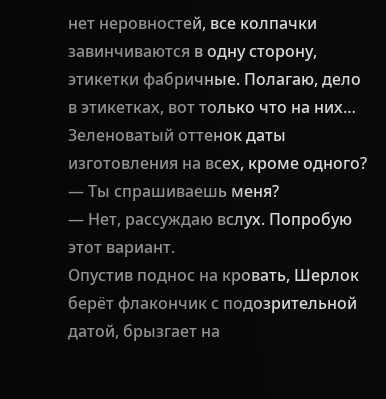нет неровностей, все колпачки завинчиваются в одну сторону, этикетки фабричные. Полагаю, дело в этикетках, вот только что на них… Зеленоватый оттенок даты изготовления на всех, кроме одного?
— Ты спрашиваешь меня?
— Нет, рассуждаю вслух. Попробую этот вариант.
Опустив поднос на кровать, Шерлок берёт флакончик с подозрительной датой, брызгает на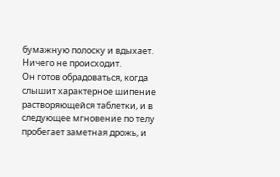бумажную полоску и вдыхает.
Ничего не происходит.
Он готов обрадоваться, когда слышит характерное шипение растворяющейся таблетки, и в следующее мгновение по телу пробегает заметная дрожь, и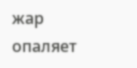жар опаляет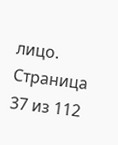лицо.
Страница 37 из 112